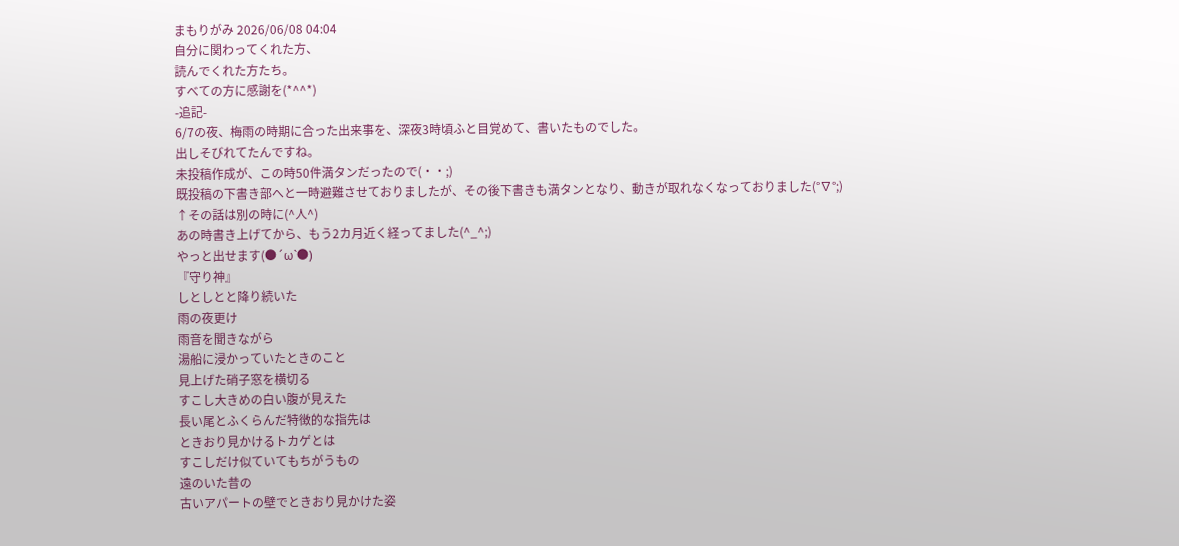まもりがみ 2026/06/08 04:04
自分に関わってくれた方、
読んでくれた方たち。
すべての方に感謝を(*^^*)
-追記-
6/7の夜、梅雨の時期に合った出来事を、深夜3時頃ふと目覚めて、書いたものでした。
出しそびれてたんですね。
未投稿作成が、この時50件満タンだったので(・・;)
既投稿の下書き部へと一時避難させておりましたが、その後下書きも満タンとなり、動きが取れなくなっておりました(°∇°;)
↑その話は別の時に(^人^)
あの時書き上げてから、もう2カ月近く経ってました(^_^;)
やっと出せます(●´ω`●)
『守り神』
しとしとと降り続いた
雨の夜更け
雨音を聞きながら
湯船に浸かっていたときのこと
見上げた硝子窓を横切る
すこし大きめの白い腹が見えた
長い尾とふくらんだ特徴的な指先は
ときおり見かけるトカゲとは
すこしだけ似ていてもちがうもの
遠のいた昔の
古いアパートの壁でときおり見かけた姿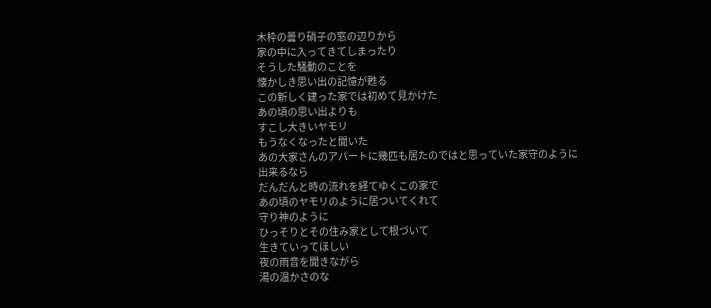木枠の曇り硝子の窓の辺りから
家の中に入ってきてしまったり
そうした騒動のことを
懐かしき思い出の記憶が甦る
この新しく建った家では初めて見かけた
あの頃の思い出よりも
すこし大きいヤモリ
もうなくなったと聞いた
あの大家さんのアパートに幾匹も居たのではと思っていた家守のように
出来るなら
だんだんと時の流れを経てゆくこの家で
あの頃のヤモリのように居ついてくれて
守り神のように
ひっそりとその住み家として根づいて
生きていってほしい
夜の雨音を聞きながら
湯の温かさのな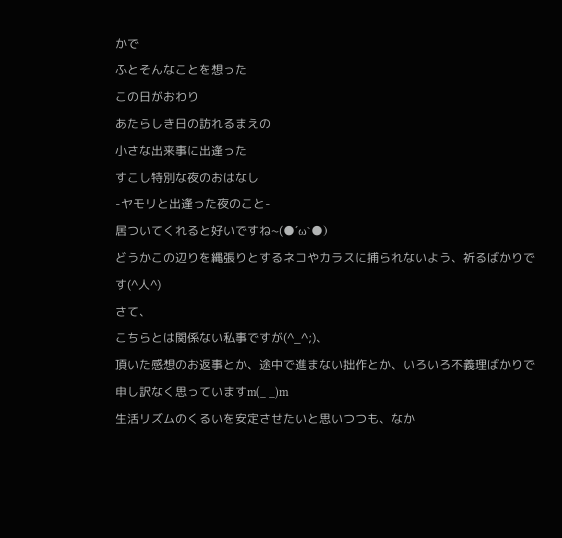かで
ふとそんなことを想った
この日がおわり
あたらしき日の訪れるまえの
小さな出来事に出逢った
すこし特別な夜のおはなし
-ヤモリと出逢った夜のこと-
居ついてくれると好いですね~(●´ω`●)
どうかこの辺りを縄張りとするネコやカラスに捕られないよう、祈るばかりです(^人^)
さて、
こちらとは関係ない私事ですが(^_^;)、
頂いた感想のお返事とか、途中で進まない拙作とか、いろいろ不義理ばかりで申し訳なく思っていますm(_ _)m
生活リズムのくるいを安定させたいと思いつつも、なか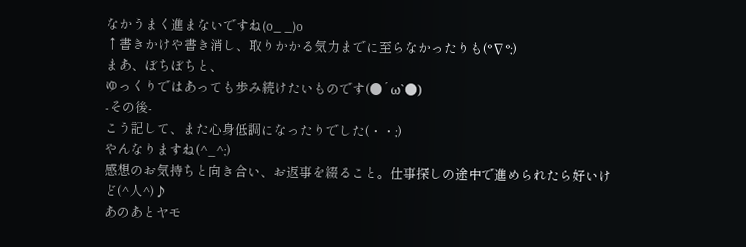なかうまく進まないですね(o_ _)o
↑書きかけや書き消し、取りかかる気力までに至らなかったりも(°∇°;)
まあ、ぼちぼちと、
ゆっくりではあっても歩み続けたいものです(●´ω`●)
-その後-
こう記して、また心身低調になったりでした(・・;)
やんなりますね(^_^;)
感想のお気持ちと向き合い、お返事を綴ること。仕事探しの途中で進められたら好いけど(^人^)♪
あのあとヤモ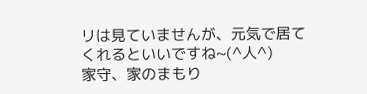リは見ていませんが、元気で居てくれるといいですね~(^人^)
家守、家のまもり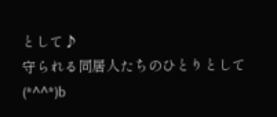として♪
守られる同居人たちのひとりとして(*^^*)b